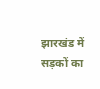झारखंड में सड़कों का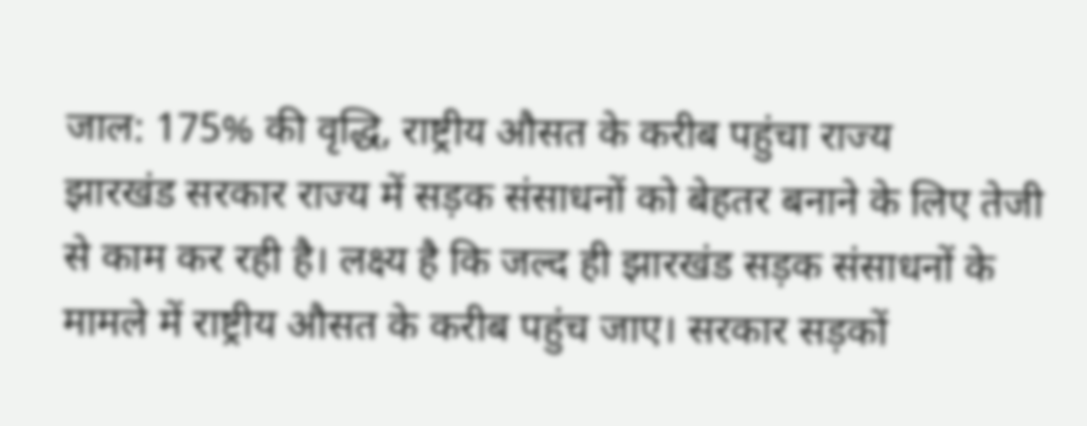जाल: 175% की वृद्धि, राष्ट्रीय औसत के करीब पहुंचा राज्य
झारखंड सरकार राज्य में सड़क संसाधनों को बेहतर बनाने के लिए तेजी से काम कर रही है। लक्ष्य है कि जल्द ही झारखंड सड़क संसाधनों के मामले में राष्ट्रीय औसत के करीब पहुंच जाए। सरकार सड़कों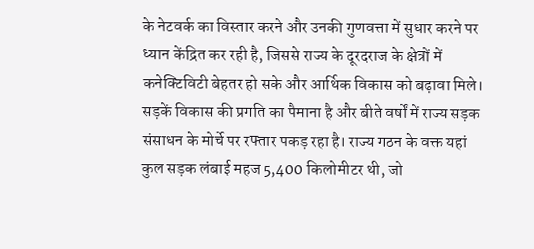के नेटवर्क का विस्तार करने और उनकी गुणवत्ता में सुधार करने पर ध्यान केंद्रित कर रही है, जिससे राज्य के दूरदराज के क्षेत्रों में कनेक्टिविटी बेहतर हो सके और आर्थिक विकास को बढ़ावा मिले।
सड़कें विकास की प्रगति का पैमाना है और बीते वर्षों में राज्य सड़क संसाधन के मोर्चे पर रफ्तार पकड़ रहा है। राज्य गठन के वक्त यहां कुल सड़क लंबाई महज 5,400 किलोमीटर थी, जो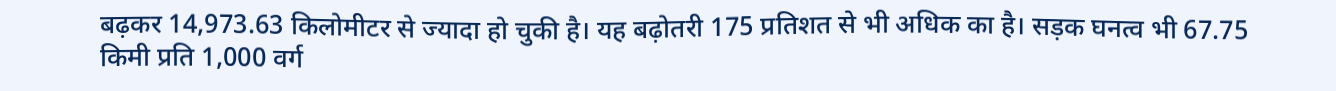बढ़कर 14,973.63 किलोमीटर से ज्यादा हो चुकी है। यह बढ़ोतरी 175 प्रतिशत से भी अधिक का है। सड़क घनत्व भी 67.75 किमी प्रति 1,000 वर्ग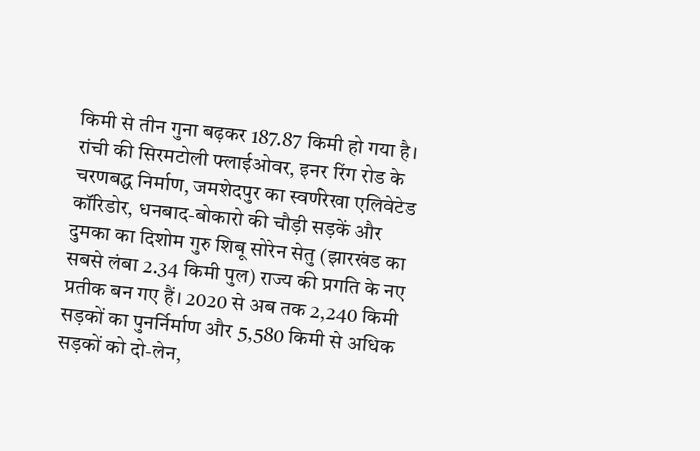किमी से तीन गुना बढ़कर 187.87 किमी हो गया है।
रांची की सिरमटोली फ्लाईओवर, इनर रिंग रोड के चरणबद्ध निर्माण, जमशेदपुर का स्वर्णरेखा एलिवेटेड कॉरिडोर, धनबाद-बोकारो की चौड़ी सड़कें और दुमका का दिशोम गुरु शिबू सोरेन सेतु (झारखंड का सबसे लंबा 2.34 किमी पुल) राज्य की प्रगति के नए प्रतीक बन गए हैं। 2020 से अब तक 2,240 किमी सड़कों का पुनर्निर्माण और 5,580 किमी से अधिक सड़कों को दो-लेन,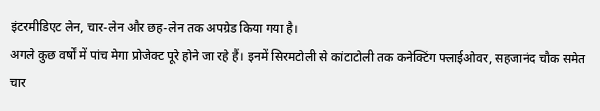इंटरमीडिएट लेन, चार-लेन और छह-लेन तक अपग्रेड किया गया है।
अगले कुछ वर्षों में पांच मेगा प्रोजेक्ट पूरे होने जा रहे हैं। इनमें सिरमटोली से कांटाटोली तक कनेक्टिंग फ्लाईओवर, सहजानंद चौक समेत चार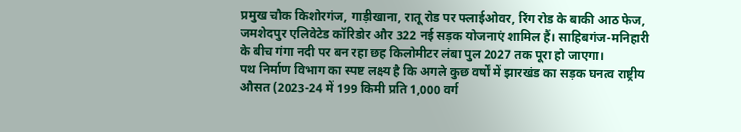प्रमुख चौक किशोरगंज, गाड़ीखाना, रातू रोड पर फ्लाईओवर, रिंग रोड के बाकी आठ फेज, जमशेदपुर एलिवेटेड कॉरिडोर और 322 नई सड़क योजनाएं शामिल हैं। साहिबगंज-मनिहारी के बीच गंगा नदी पर बन रहा छह किलोमीटर लंबा पुल 2027 तक पूरा हो जाएगा।
पथ निर्माण विभाग का स्पष्ट लक्ष्य है कि अगले कुछ वर्षों में झारखंड का सड़क घनत्व राष्ट्रीय औसत (2023-24 में 199 किमी प्रति 1,000 वर्ग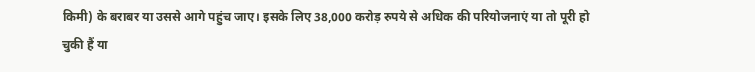किमी) के बराबर या उससे आगे पहुंच जाए। इसके लिए 38,000 करोड़ रुपये से अधिक की परियोजनाएं या तो पूरी हो चुकी हैं या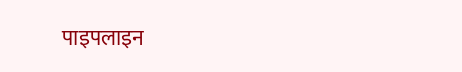पाइपलाइन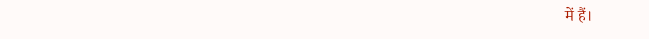में हैं।